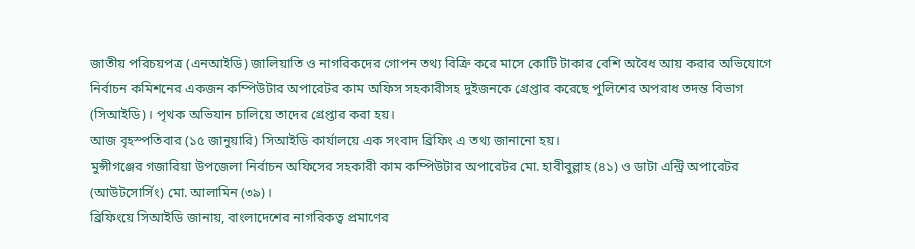জাতীয় পরিচয়পত্র (এনআইডি) জালিয়াতি ও নাগরিকদের গোপন তথ্য বিক্রি করে মাসে কোটি টাকার বেশি অবৈধ আয় করার অভিযোগে নির্বাচন কমিশনের একজন কম্পিউটার অপারেটর কাম অফিস সহকারীসহ দুইজনকে গ্রেপ্তার করেছে পুলিশের অপরাধ তদন্ত বিভাগ (সিআইডি)। পৃথক অভিযান চালিয়ে তাদের গ্রেপ্তার করা হয়।
আজ বৃহস্পতিবার (১৫ জানুয়ারি) সিআইডি কার্যালয়ে এক সংবাদ ব্রিফিং এ তথ্য জানানো হয়।
মুন্সীগঞ্জের গজারিয়া উপজেলা নির্বাচন অফিসের সহকারী কাম কম্পিউটার অপারেটর মো. হাবীবুল্লাহ (৪১) ও ডাটা এন্ট্রি অপারেটর (আউটসোর্সিং) মো. আলামিন (৩৯)।
ব্রিফিংয়ে সিআইডি জানায়, বাংলাদেশের নাগরিকত্ব প্রমাণের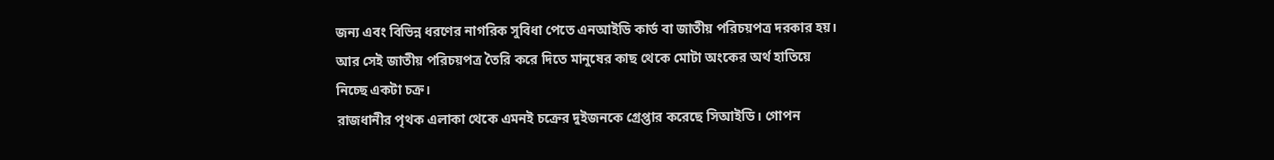জন্য এবং বিভিন্ন ধরণের নাগরিক সুবিধা পেতে এনআইডি কার্ড বা জাতীয় পরিচয়পত্র দরকার হয়। আর সেই জাতীয় পরিচয়পত্র তৈরি করে দিতে মানুষের কাছ থেকে মোটা অংকের অর্থ হাতিয়ে নিচ্ছে একটা চক্র।
রাজধানীর পৃথক এলাকা থেকে এমনই চক্রের দুইজনকে গ্রেপ্তার করেছে সিআইডি। গোপন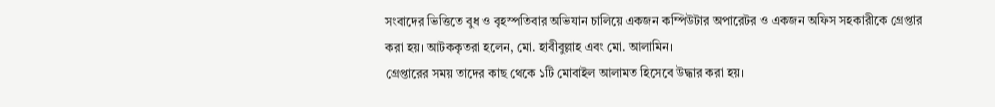সংবাদের ভিত্তিতে বুধ ও বৃহস্পতিবার অভিযান চালিয়ে একজন কম্পিউটার অপারেটর ও একজন অফিস সহকারীকে গ্রেপ্তার করা হয়। আটককৃতরা হলেন, মো. হাবীবুল্লাহ এবং মো. আলামিন।
গ্রেপ্তারের সময় তাদের কাছ থেকে ১টি মোবাইল আলামত হিসেবে উদ্ধার করা হয়।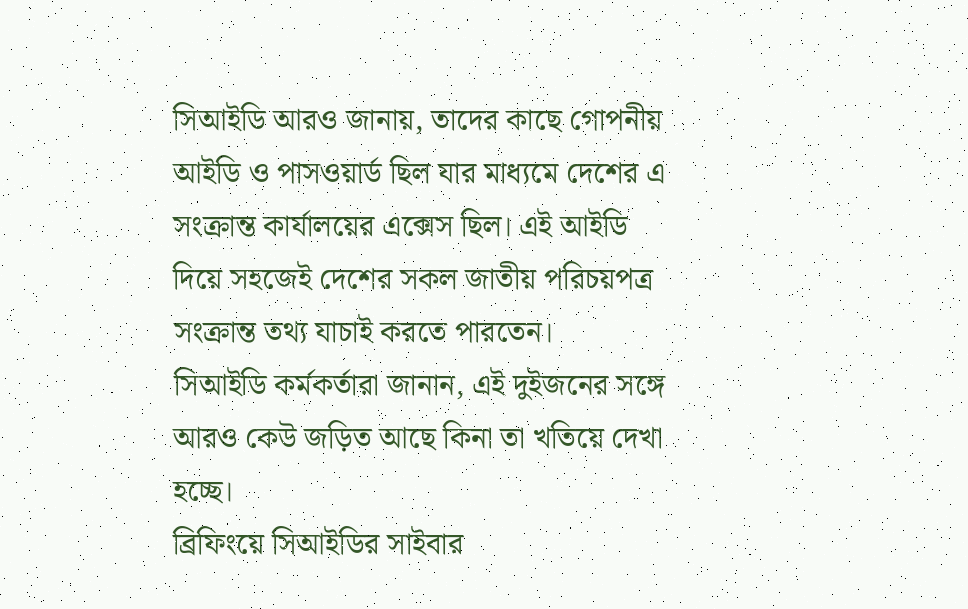সিআইডি আরও জানায়, তাদের কাছে গোপনীয় আইডি ও পাসওয়ার্ড ছিল যার মাধ্যমে দেশের এ সংক্রান্ত কার্যালয়ের এক্সেস ছিল। এই আইডি দিয়ে সহজেই দেশের সকল জাতীয় পরিচয়পত্র সংক্রান্ত তথ্য যাচাই করতে পারতেন।
সিআইডি কর্মকর্তারা জানান, এই দুইজনের সঙ্গে আরও কেউ জড়িত আছে কিনা তা খতিয়ে দেখা হচ্ছে।
ব্রিফিংয়ে সিআইডির সাইবার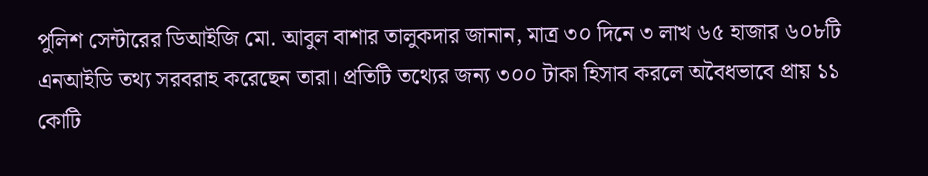পুলিশ সেন্টারের ডিআইজি মো. আবুল বাশার তালুকদার জানান, মাত্র ৩০ দিনে ৩ লাখ ৬৫ হাজার ৬০৮টি এনআইডি তথ্য সরবরাহ করেছেন তারা। প্রতিটি তথ্যের জন্য ৩০০ টাকা হিসাব করলে অবৈধভাবে প্রায় ১১ কোটি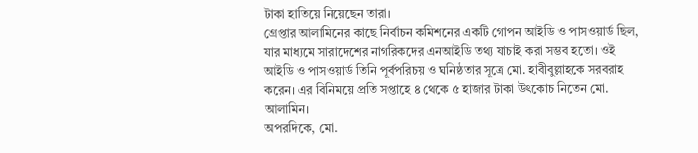টাকা হাতিয়ে নিয়েছেন তারা।
গ্রেপ্তার আলামিনের কাছে নির্বাচন কমিশনের একটি গোপন আইডি ও পাসওয়ার্ড ছিল, যার মাধ্যমে সারাদেশের নাগরিকদের এনআইডি তথ্য যাচাই করা সম্ভব হতো। ওই আইডি ও পাসওয়ার্ড তিনি পূর্বপরিচয় ও ঘনিষ্ঠতার সূত্রে মো. হাবীবুল্লাহকে সরবরাহ করেন। এর বিনিময়ে প্রতি সপ্তাহে ৪ থেকে ৫ হাজার টাকা উৎকোচ নিতেন মো. আলামিন।
অপরদিকে, মো.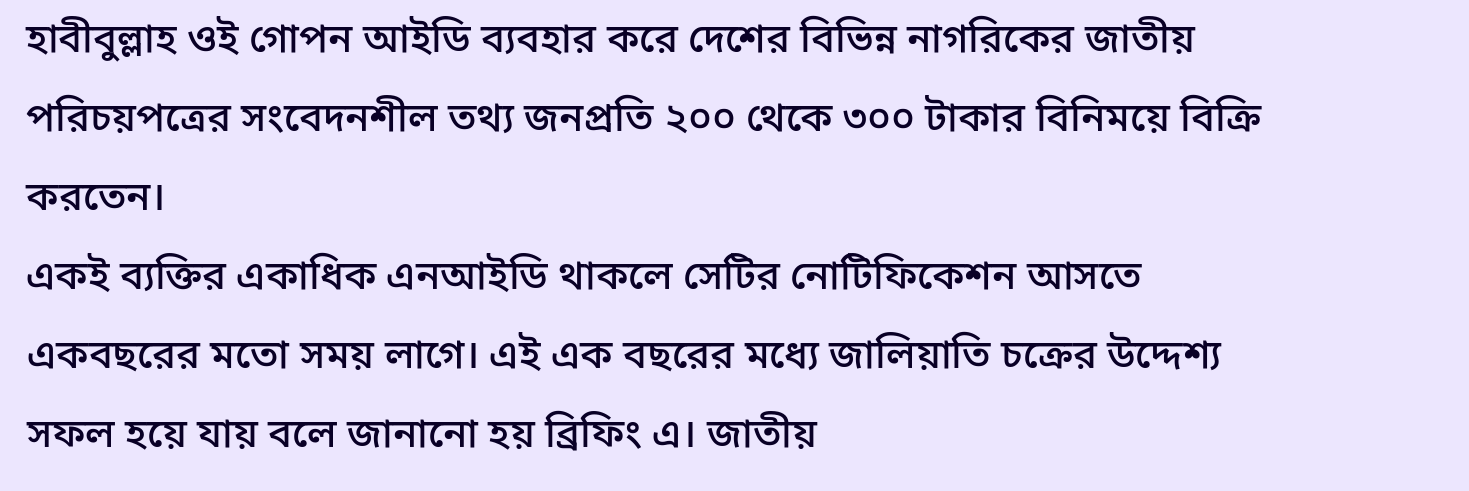হাবীবুল্লাহ ওই গোপন আইডি ব্যবহার করে দেশের বিভিন্ন নাগরিকের জাতীয় পরিচয়পত্রের সংবেদনশীল তথ্য জনপ্রতি ২০০ থেকে ৩০০ টাকার বিনিময়ে বিক্রি করতেন।
একই ব্যক্তির একাধিক এনআইডি থাকলে সেটির নোটিফিকেশন আসতে একবছরের মতো সময় লাগে। এই এক বছরের মধ্যে জালিয়াতি চক্রের উদ্দেশ্য সফল হয়ে যায় বলে জানানো হয় ব্রিফিং এ। জাতীয়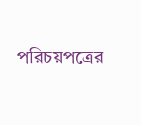পরিচয়পত্রের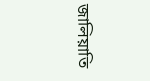জালিয়াতি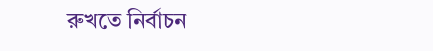রুখতে নির্বাচন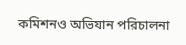কমিশনও অভিযান পরিচালনা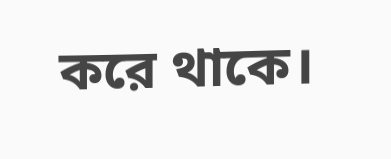করে থাকে।